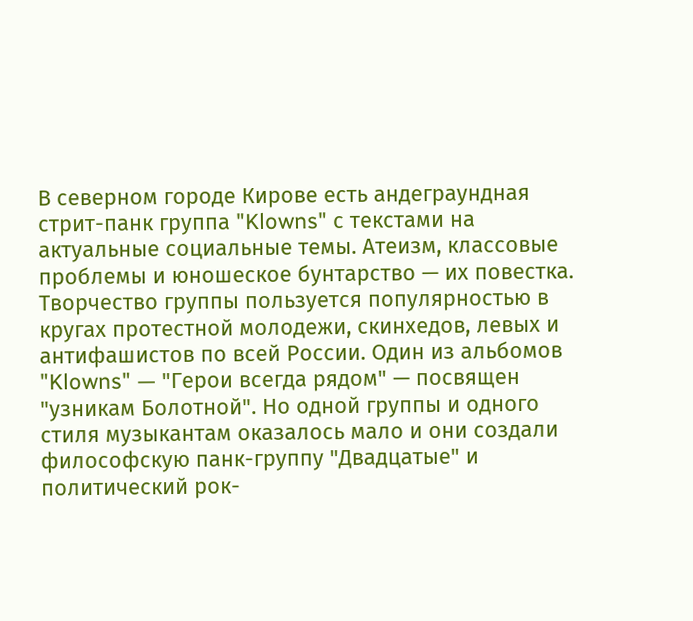В северном городе Кирове есть андеграундная стрит-панк группа "Klowns" с текстами на актуальные социальные темы. Атеизм, классовые проблемы и юношеское бунтарство — их повестка. Творчество группы пользуется популярностью в кругах протестной молодежи, скинхедов, левых и антифашистов по всей России. Один из альбомов "Klowns" — "Герои всегда рядом" — посвящен "узникам Болотной". Но одной группы и одного стиля музыкантам оказалось мало и они создали философскую панк-группу "Двадцатые" и политический рок-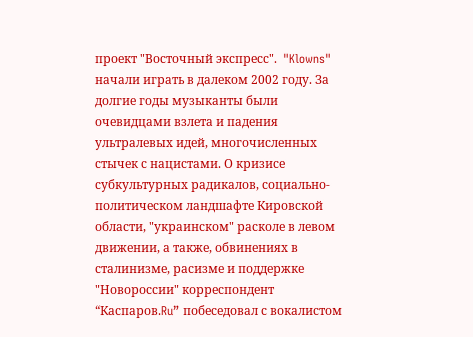проект "Восточный экспресс".  "Klowns" начали играть в далеком 2002 году. За долгие годы музыканты были очевидцами взлета и падения ультралевых идей, многочисленных стычек с нацистами. О кризисе субкультурных радикалов, социально-политическом ландшафте Кировской области, "украинском" расколе в левом движении, а также, обвинениях в сталинизме, расизме и поддержке "Новороссии" корреспондент “Каспаров.Ru” побеседовал с вокалистом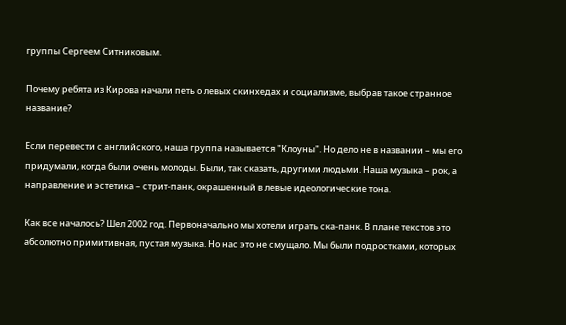группы Сергеем Ситниковым.

Почему ребята из Кирова начали петь о левых скинхедах и социализме, выбрав такое странное название?

Если перевести с английского, наша группа называется "Клоуны". Но дело не в названии – мы его придумали, когда были очень молоды. Были, так сказать, другими людьми. Наша музыка – рок, а направление и эстетика – стрит-панк, окрашенный в левые идеологические тона.

Как все началось? Шел 2002 год. Первоначально мы хотели играть ска-панк. В плане текстов это абсолютно примитивная, пустая музыка. Но нас это не смущало. Мы были подростками, которых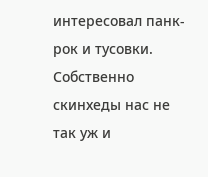интересовал панк-рок и тусовки. Собственно скинхеды нас не так уж и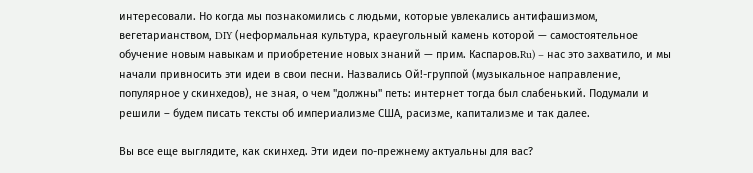интересовали. Но когда мы познакомились с людьми, которые увлекались антифашизмом, вегетарианством, DIY (неформальная культура, краеугольный камень которой — самостоятельное обучение новым навыкам и приобретение новых знаний — прим. Каспаров.Ru) – нас это захватило, и мы начали привносить эти идеи в свои песни. Назвались Ой!-группой (музыкальное направление, популярное у скинхедов), не зная, о чем "должны" петь: интернет тогда был слабенький. Подумали и решили – будем писать тексты об империализме США, расизме, капитализме и так далее.

Вы все еще выглядите, как скинхед. Эти идеи по-прежнему актуальны для вас?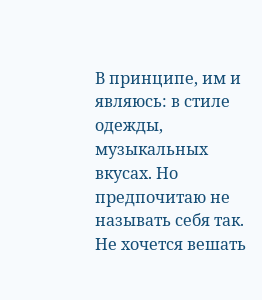В принципе, им и являюсь: в стиле одежды, музыкальных вкусах. Но предпочитаю не называть себя так. Не хочется вешать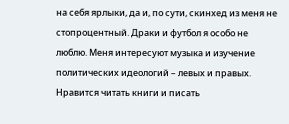на себя ярлыки, да и, по сути, скинхед из меня не стопроцентный. Драки и футбол я особо не люблю. Меня интересуют музыка и изучение политических идеологий – левых и правых. Нравится читать книги и писать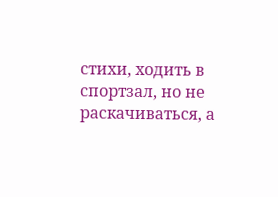стихи, ходить в спортзал, но не раскачиваться, а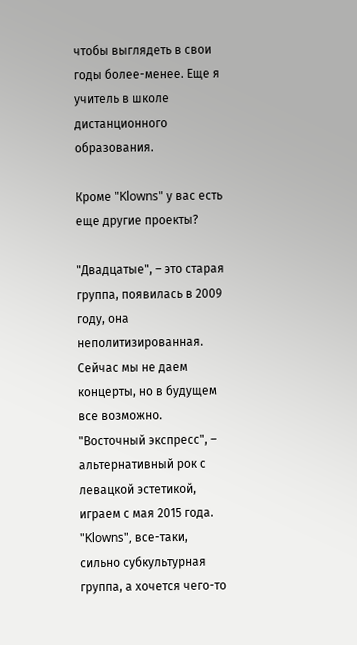чтобы выглядеть в свои годы более-менее. Еще я учитель в школе дистанционного образования.

Кроме "Klowns" у вас есть еще другие проекты?

"Двадцатые", – это старая группа, появилась в 2009 году, она неполитизированная. Сейчас мы не даем концерты, но в будущем все возможно. "Восточный экспресс", – альтернативный рок с левацкой эстетикой, играем с мая 2015 года. "Klowns", все-таки, сильно субкультурная группа, а хочется чего-то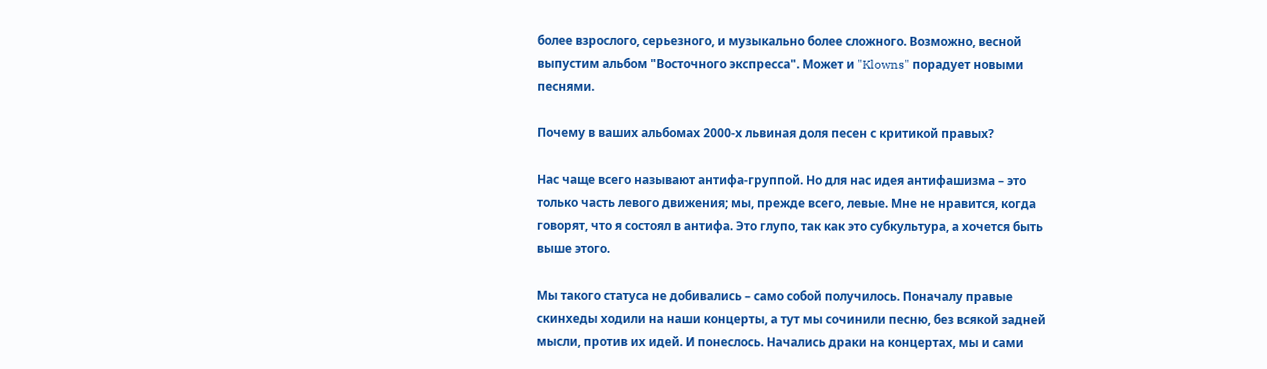более взрослого, серьезного, и музыкально более сложного. Возможно, весной выпустим альбом "Восточного экспресса". Может и "Klowns" порадует новыми песнями.

Почему в ваших альбомах 2000-х львиная доля песен с критикой правых?

Нас чаще всего называют антифа-группой. Но для нас идея антифашизма – это только часть левого движения; мы, прежде всего, левые. Мне не нравится, когда говорят, что я состоял в антифа. Это глупо, так как это субкультура, а хочется быть выше этого.

Мы такого статуса не добивались – само собой получилось. Поначалу правые скинхеды ходили на наши концерты, а тут мы сочинили песню, без всякой задней мысли, против их идей. И понеслось. Начались драки на концертах, мы и сами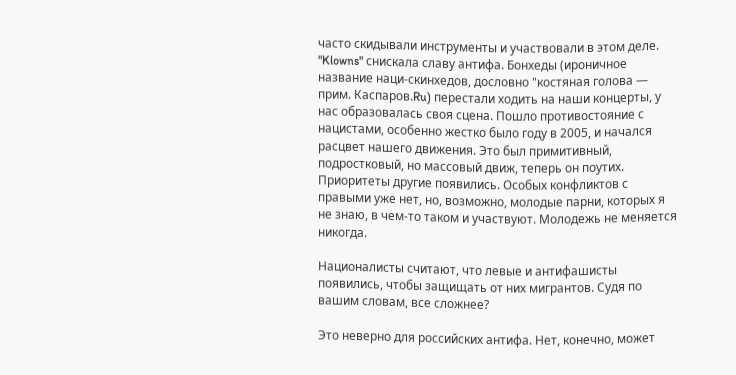часто скидывали инструменты и участвовали в этом деле. "Klowns" снискала славу антифа. Бонхеды (ироничное название наци-скинхедов, дословно "костяная голова — прим. Каспаров.Ru) перестали ходить на наши концерты, у нас образовалась своя сцена. Пошло противостояние с нацистами, особенно жестко было году в 2005, и начался расцвет нашего движения. Это был примитивный, подростковый, но массовый движ, теперь он поутих. Приоритеты другие появились. Особых конфликтов с правыми уже нет, но, возможно, молодые парни, которых я не знаю, в чем-то таком и участвуют. Молодежь не меняется никогда.

Националисты считают, что левые и антифашисты появились, чтобы защищать от них мигрантов. Судя по вашим словам, все сложнее?

Это неверно для российских антифа. Нет, конечно, может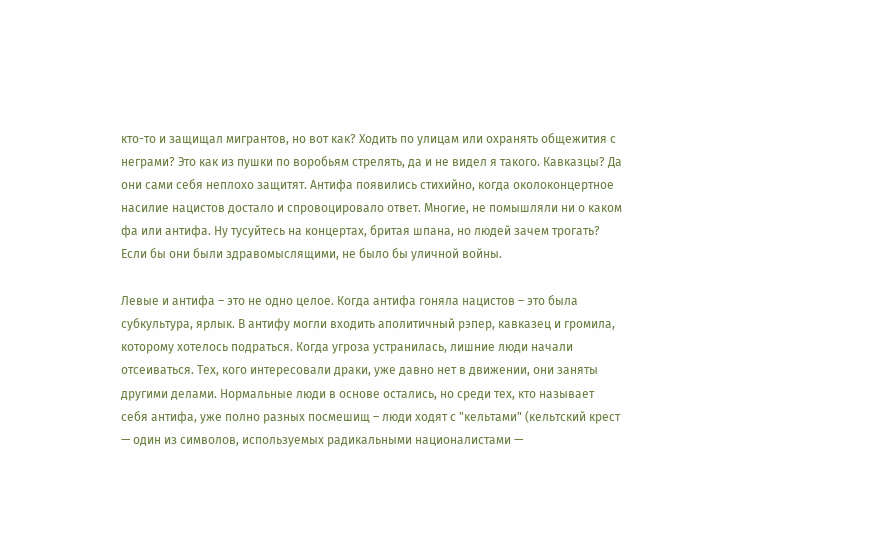кто-то и защищал мигрантов, но вот как? Ходить по улицам или охранять общежития с неграми? Это как из пушки по воробьям стрелять, да и не видел я такого. Кавказцы? Да они сами себя неплохо защитят. Антифа появились стихийно, когда околоконцертное насилие нацистов достало и спровоцировало ответ. Многие, не помышляли ни о каком фа или антифа. Ну тусуйтесь на концертах, бритая шпана, но людей зачем трогать? Если бы они были здравомыслящими, не было бы уличной войны.

Левые и антифа – это не одно целое. Когда антифа гоняла нацистов – это была субкультура, ярлык. В антифу могли входить аполитичный рэпер, кавказец и громила, которому хотелось подраться. Когда угроза устранилась, лишние люди начали отсеиваться. Тех, кого интересовали драки, уже давно нет в движении, они заняты другими делами. Нормальные люди в основе остались, но среди тех, кто называет себя антифа, уже полно разных посмешищ – люди ходят с "кельтами" (кельтский крест — один из символов, используемых радикальными националистами —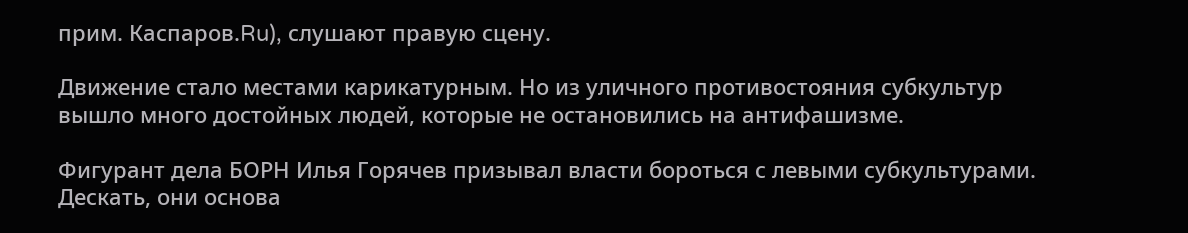прим. Каспаров.Ru), слушают правую сцену.

Движение стало местами карикатурным. Но из уличного противостояния субкультур вышло много достойных людей, которые не остановились на антифашизме.

Фигурант дела БОРН Илья Горячев призывал власти бороться с левыми субкультурами. Дескать, они основа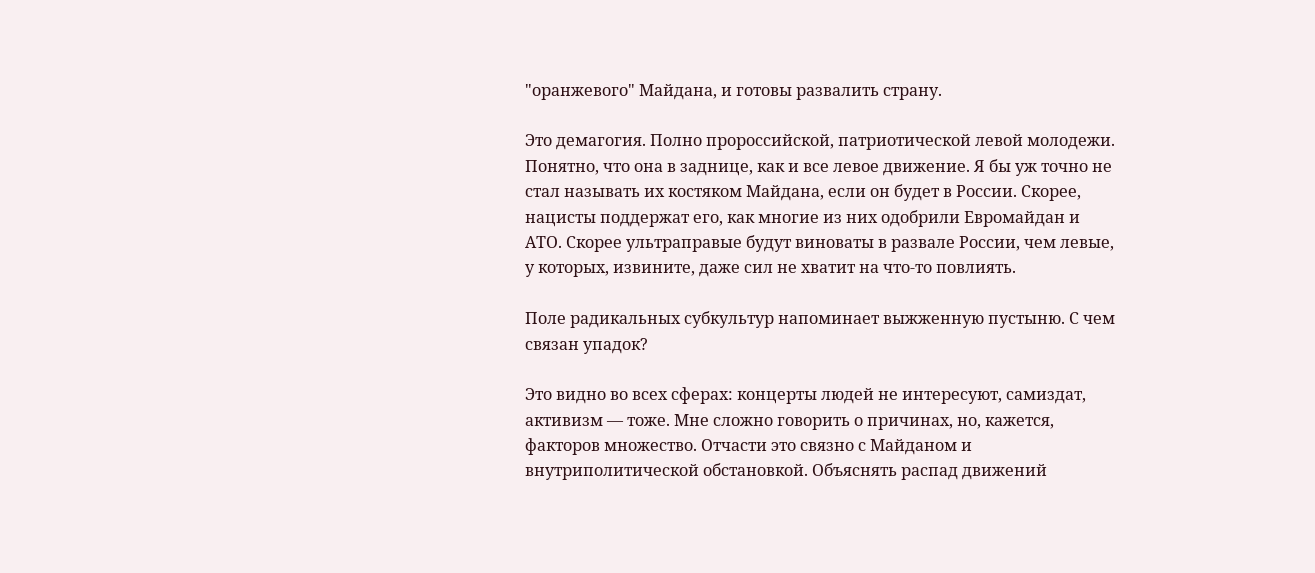"оранжевого" Майдана, и готовы развалить страну.

Это демагогия. Полно пророссийской, патриотической левой молодежи. Понятно, что она в заднице, как и все левое движение. Я бы уж точно не стал называть их костяком Майдана, если он будет в России. Скорее, нацисты поддержат его, как многие из них одобрили Евромайдан и АТО. Скорее ультраправые будут виноваты в развале России, чем левые, у которых, извините, даже сил не хватит на что-то повлиять.

Поле радикальных субкультур напоминает выжженную пустыню. С чем связан упадок?

Это видно во всех сферах: концерты людей не интересуют, самиздат, активизм — тоже. Мне сложно говорить о причинах, но, кажется, факторов множество. Отчасти это связно с Майданом и внутриполитической обстановкой. Объяснять распад движений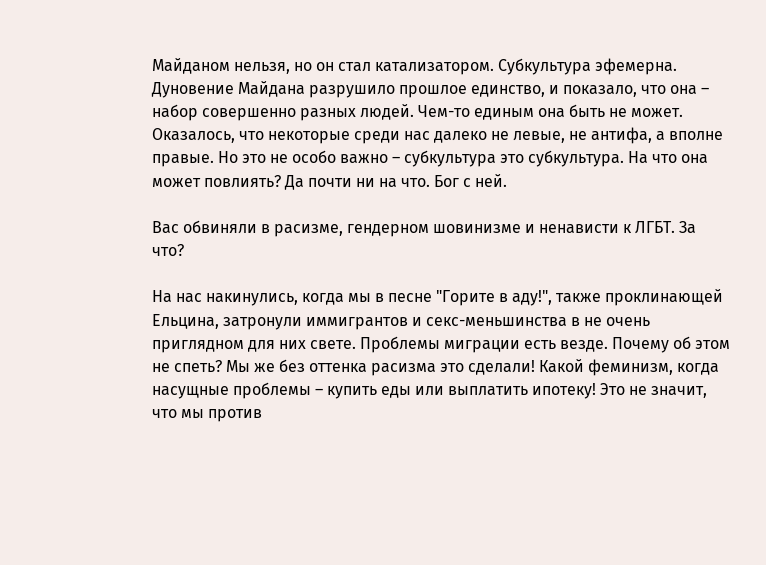Майданом нельзя, но он стал катализатором. Субкультура эфемерна. Дуновение Майдана разрушило прошлое единство, и показало, что она – набор совершенно разных людей. Чем-то единым она быть не может. Оказалось, что некоторые среди нас далеко не левые, не антифа, а вполне правые. Но это не особо важно – субкультура это субкультура. На что она может повлиять? Да почти ни на что. Бог с ней.

Вас обвиняли в расизме, гендерном шовинизме и ненависти к ЛГБТ. За что?

На нас накинулись, когда мы в песне "Горите в аду!", также проклинающей Ельцина, затронули иммигрантов и секс-меньшинства в не очень приглядном для них свете. Проблемы миграции есть везде. Почему об этом не спеть? Мы же без оттенка расизма это сделали! Какой феминизм, когда насущные проблемы – купить еды или выплатить ипотеку! Это не значит, что мы против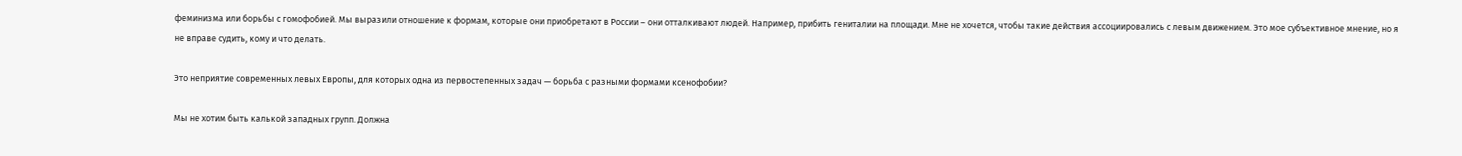феминизма или борьбы с гомофобией. Мы выразили отношение к формам, которые они приобретают в России – они отталкивают людей. Например, прибить гениталии на площади. Мне не хочется, чтобы такие действия ассоциировались с левым движением. Это мое субъективное мнение, но я не вправе судить, кому и что делать.

Это неприятие современных левых Европы, для которых одна из первостепенных задач — борьба с разными формами ксенофобии?

Мы не хотим быть калькой западных групп. Должна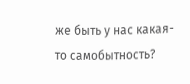же быть у нас какая-то самобытность?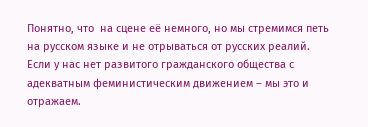Понятно, что  на сцене её немного, но мы стремимся петь на русском языке и не отрываться от русских реалий. Если у нас нет развитого гражданского общества с адекватным феминистическим движением – мы это и отражаем.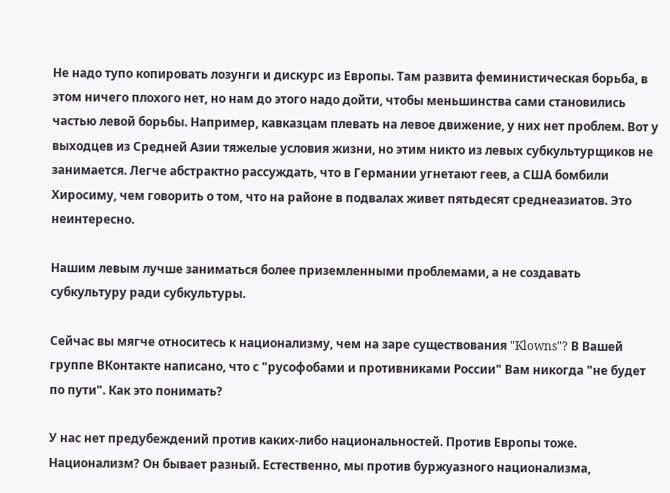Не надо тупо копировать лозунги и дискурс из Европы. Там развита феминистическая борьба, в этом ничего плохого нет, но нам до этого надо дойти, чтобы меньшинства сами становились частью левой борьбы. Например, кавказцам плевать на левое движение, у них нет проблем. Вот у выходцев из Средней Азии тяжелые условия жизни, но этим никто из левых субкультурщиков не занимается. Легче абстрактно рассуждать, что в Германии угнетают геев, а США бомбили Хиросиму, чем говорить о том, что на районе в подвалах живет пятьдесят среднеазиатов. Это неинтересно.

Нашим левым лучше заниматься более приземленными проблемами, а не создавать субкультуру ради субкультуры.

Сейчас вы мягче относитесь к национализму, чем на заре существования "Klowns"? В Вашей группе ВКонтакте написано, что с "русофобами и противниками России" Вам никогда "не будет по пути". Как это понимать?

У нас нет предубеждений против каких-либо национальностей. Против Европы тоже. Национализм? Он бывает разный. Естественно, мы против буржуазного национализма,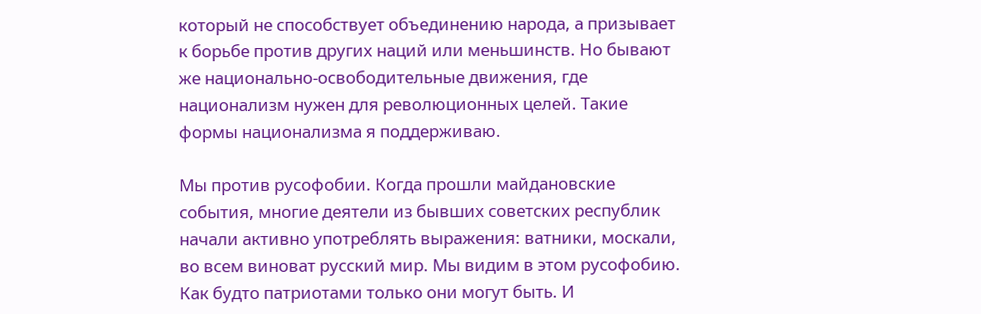который не способствует объединению народа, а призывает к борьбе против других наций или меньшинств. Но бывают же национально-освободительные движения, где национализм нужен для революционных целей. Такие формы национализма я поддерживаю.

Мы против русофобии. Когда прошли майдановские события, многие деятели из бывших советских республик начали активно употреблять выражения: ватники, москали, во всем виноват русский мир. Мы видим в этом русофобию. Как будто патриотами только они могут быть. И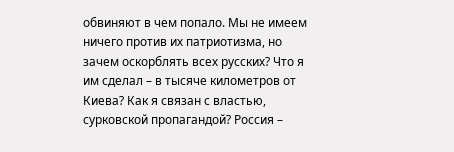обвиняют в чем попало. Мы не имеем ничего против их патриотизма, но зачем оскорблять всех русских? Что я им сделал – в тысяче километров от Киева? Как я связан с властью, сурковской пропагандой? Россия –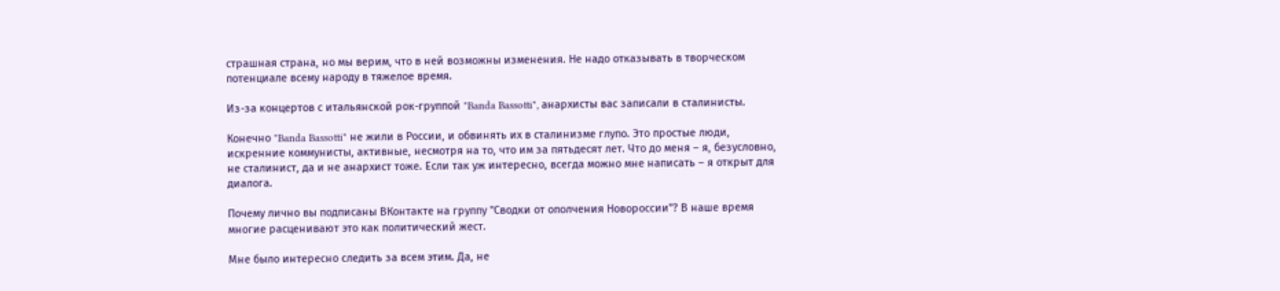страшная страна, но мы верим, что в ней возможны изменения. Не надо отказывать в творческом потенциале всему народу в тяжелое время.

Из-за концертов с итальянской рок-группой "Banda Bassotti", анархисты вас записали в сталинисты.

Конечно "Banda Bassotti" не жили в России, и обвинять их в сталинизме глупо. Это простые люди, искренние коммунисты, активные, несмотря на то, что им за пятьдесят лет. Что до меня – я, безусловно, не сталинист, да и не анархист тоже. Если так уж интересно, всегда можно мне написать – я открыт для диалога.

Почему лично вы подписаны ВКонтакте на группу "Сводки от ополчения Новороссии"? В наше время многие расценивают это как политический жест.

Мне было интересно следить за всем этим. Да, не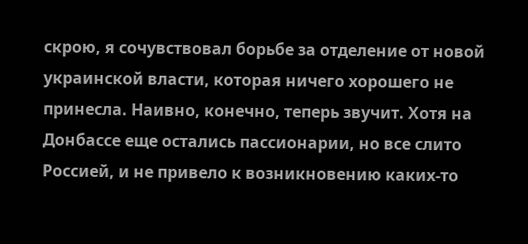скрою, я сочувствовал борьбе за отделение от новой украинской власти, которая ничего хорошего не принесла. Наивно, конечно, теперь звучит. Хотя на Донбассе еще остались пассионарии, но все слито Россией, и не привело к возникновению каких-то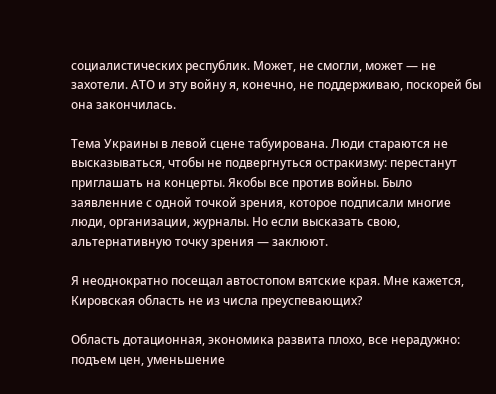социалистических республик. Может, не смогли, может — не захотели. АТО и эту войну я, конечно, не поддерживаю, поскорей бы она закончилась.

Тема Украины в левой сцене табуирована. Люди стараются не высказываться, чтобы не подвергнуться остракизму: перестанут приглашать на концерты. Якобы все против войны. Было заявленние с одной точкой зрения, которое подписали многие люди, организации, журналы. Но если высказать свою, альтернативную точку зрения — заклюют.

Я неоднократно посещал автостопом вятские края. Мне кажется, Кировская область не из числа преуспевающих?

Область дотационная, экономика развита плохо, все нерадужно: подъем цен, уменьшение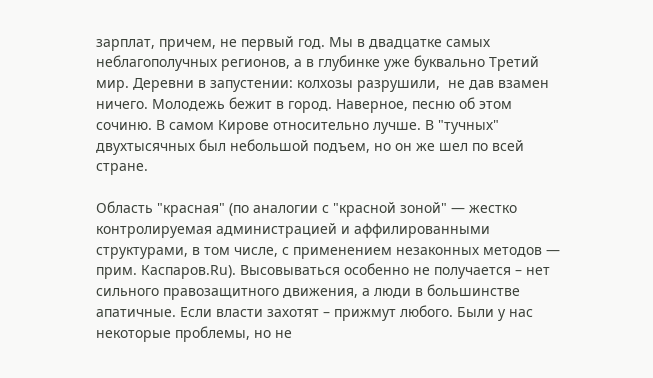зарплат, причем, не первый год. Мы в двадцатке самых неблагополучных регионов, а в глубинке уже буквально Третий мир. Деревни в запустении: колхозы разрушили,  не дав взамен ничего. Молодежь бежит в город. Наверное, песню об этом сочиню. В самом Кирове относительно лучше. В "тучных" двухтысячных был небольшой подъем, но он же шел по всей стране.

Область "красная" (по аналогии с "красной зоной" — жестко контролируемая администрацией и аффилированными структурами, в том числе, с применением незаконных методов — прим. Каспаров.Ru). Высовываться особенно не получается – нет сильного правозащитного движения, а люди в большинстве апатичные. Если власти захотят – прижмут любого. Были у нас некоторые проблемы, но не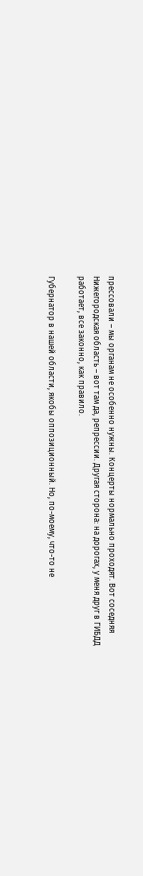прессовали – мы органам не особенно нужны. Концерты нормально проходят. Вот соседняя Нижегородская область – вот там да, репрессии. Другая сторона: на дорогах, у меня друг в ГИБДД работает, все законно, как правило.

Губернатор в нашей области, якобы оппозиционный. Но, по-моему, что-то не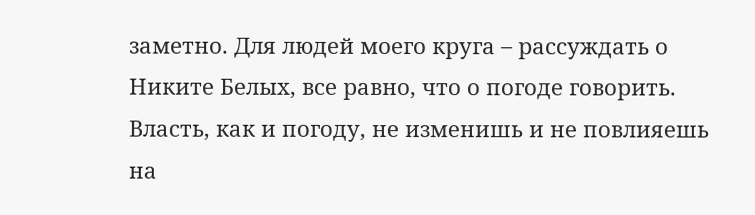заметно. Для людей моего круга – рассуждать о Никите Белых, все равно, что о погоде говорить. Власть, как и погоду, не изменишь и не повлияешь на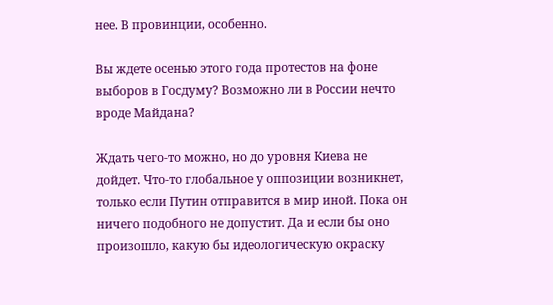нее. В провинции, особенно.

Вы ждете осенью этого года протестов на фоне выборов в Госдуму? Возможно ли в России нечто вроде Майдана?

Ждать чего-то можно, но до уровня Киева не дойдет. Что-то глобальное у оппозиции возникнет, только если Путин отправится в мир иной. Пока он ничего подобного не допустит. Да и если бы оно произошло, какую бы идеологическую окраску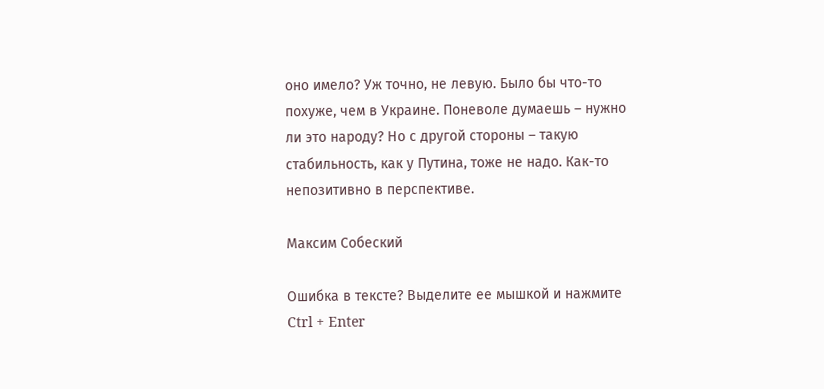оно имело? Уж точно, не левую. Было бы что-то похуже, чем в Украине. Поневоле думаешь – нужно ли это народу? Но с другой стороны – такую стабильность, как у Путина, тоже не надо. Как-то непозитивно в перспективе.

Максим Собеский

Ошибка в тексте? Выделите ее мышкой и нажмите Ctrl + Enter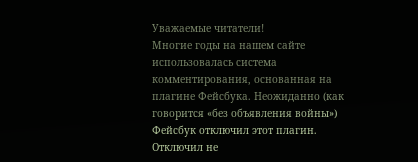Уважаемые читатели!
Многие годы на нашем сайте использовалась система комментирования, основанная на плагине Фейсбука. Неожиданно (как говорится «без объявления войны») Фейсбук отключил этот плагин. Отключил не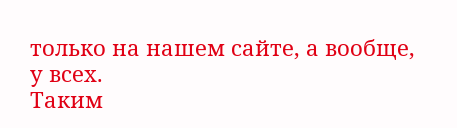только на нашем сайте, а вообще, у всех.
Таким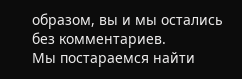образом, вы и мы остались без комментариев.
Мы постараемся найти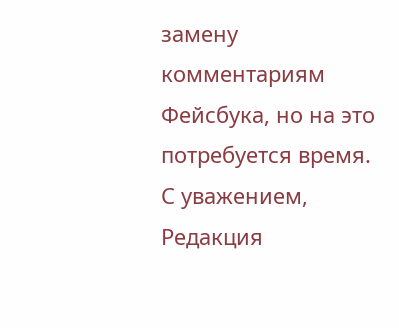замену комментариям Фейсбука, но на это потребуется время.
С уважением,
Редакция